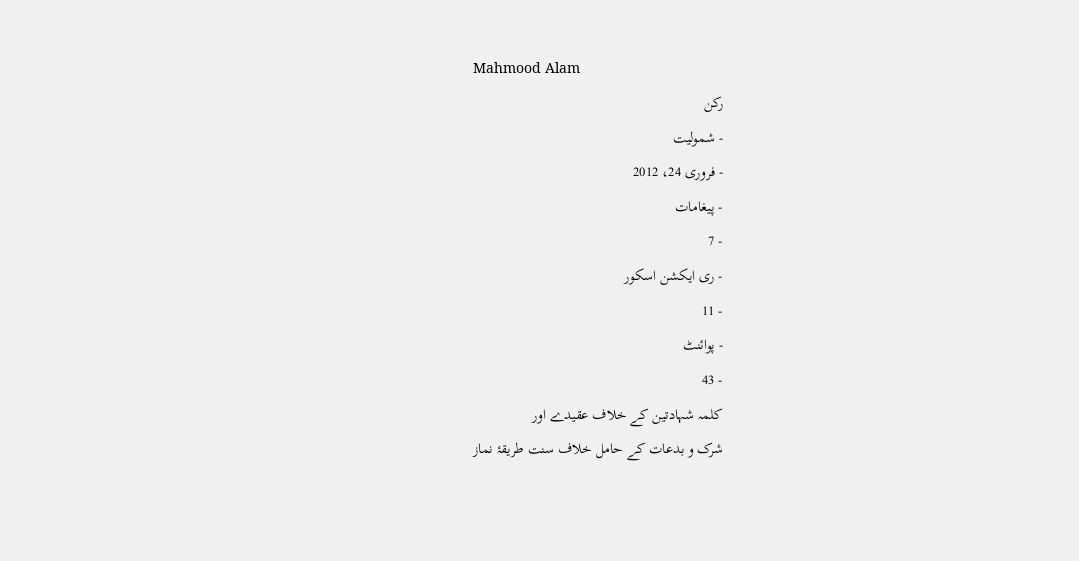Mahmood Alam
رکن
- شمولیت
- فروری 24، 2012
- پیغامات
- 7
- ری ایکشن اسکور
- 11
- پوائنٹ
- 43
کلمہ شہادتین کے خلاف عقیدے اور
شرک و بدعات کے حامل خلاف سنت طریقۂ نماز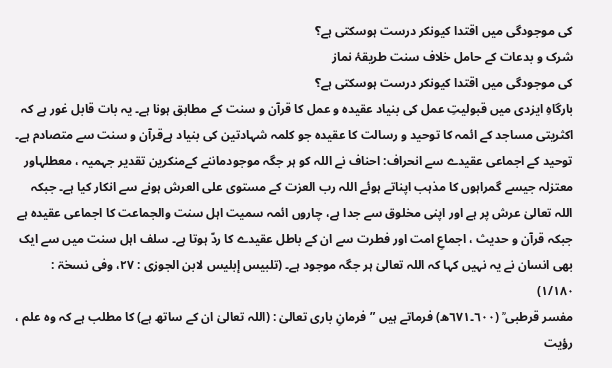کی موجودگی میں اقتدا کیونکر درست ہوسکتی ہے؟
شرک و بدعات کے حامل خلاف سنت طریقۂ نماز
کی موجودگی میں اقتدا کیونکر درست ہوسکتی ہے؟
بارگاہِ ایزدی میں قبولیتِ عمل کی بنیاد عقیدہ و عمل کا قرآن و سنت کے مطابق ہونا ہے۔ یہ بات قابل غور ہے کہ اکثریتی مساجد کے ائمہ کا توحید و رسالت کا عقیدہ جو کلمہ شہادتین کی بنیاد ہےقرآن و سنت سے متصادم ہے۔
توحید کے اجماعی عقیدے سے انحراف: احناف نے اللہ کو ہر جگہ موجودماننے کےمنکرین تقدیر جہمیہ ، معطلہاور معتزلہ جیسے گمراہوں کا مذہب اپناتے ہوئے اللہ رب العزت کے مستوی علی العرش ہونے سے انکار کیا ہے۔ جبکہ اللہ تعالیٰ عرش پر ہے اور اپنی مخلوق سے جدا ہے، چاروں ائمہ سمیت اہل سنت والجماعت کا اجماعی عقیدہ ہے جبکہ قرآن و حدیث ، اجماعِ امت اور فطرت سے ان کے باطل عقیدے کا ردّ ہوتا ہے۔ سلف اہل سنت میں سے ایک بھی انسان نے یہ نہیں کہا کہ اللہ تعالیٰ ہر جگہ موجود ہے۔ (تلبیس إبلیس لابن الجوزی : ٢٧، وفی نسخۃ : ١/١٨٠)
مفسر قرطبی ؒ (٦٠٠۔٦٧١ھ) فرماتے ہیں ”فرمانِ باری تعالیٰ : (اللہ تعالیٰ ان کے ساتھ ہے) کا مطلب ہے کہ وہ علم ، رؤیت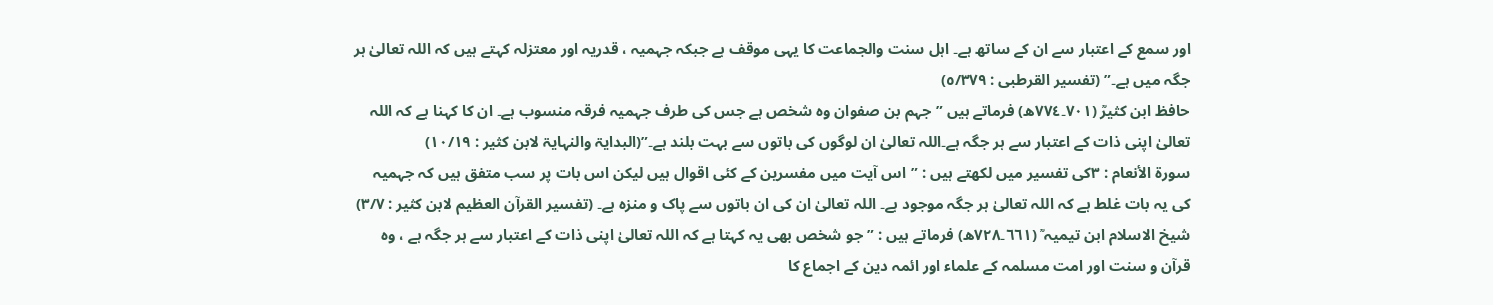اور سمع کے اعتبار سے ان کے ساتھ ہے۔ اہل سنت والجماعت کا یہی موقف ہے جبکہ جہمیہ ، قدریہ اور معتزلہ کہتے ہیں کہ اللہ تعالیٰ ہر جگہ میں ہے۔” (تفسیر القرطبی : ٥/٣٧٩)
حافظ ابن کثیرؒ (٧٠١۔٧٧٤ھ) فرماتے ہیں ”جہم بن صفوان وہ شخص ہے جس کی طرف جہمیہ فرقہ منسوب ہے۔ ان کا کہنا ہے کہ اللہ تعالیٰ اپنی ذات کے اعتبار سے ہر جگہ ہے۔اللہ تعالیٰ ان لوگوں کی باتوں سے بہت بلند ہے۔”(البدایۃ والنہایۃ لابن کثیر : ١٠/١٩)
سورۃ الأنعام : ٣کی تفسیر میں لکھتے ہیں : ”اس آیت میں مفسرین کے کئی اقوال ہیں لیکن اس بات پر سب متفق ہیں کہ جہمیہ کی یہ بات غلط ہے کہ اللہ تعالیٰ ہر جگہ موجود ہے۔ اللہ تعالیٰ ان کی ان باتوں سے پاک و منزہ ہے۔ (تفسیر القرآن العظیم لابن کثیر : ٣/٧)
شیخ الاسلام ابن تیمیہ ؒ (٦٦١۔٧٢٨ھ) فرماتے ہیں : ”جو شخص بھی یہ کہتا ہے کہ اللہ تعالیٰ اپنی ذات کے اعتبار سے ہر جگہ ہے ، وہ قرآن و سنت اور امت مسلمہ کے علماء اور ائمہ دین کے اجماع کا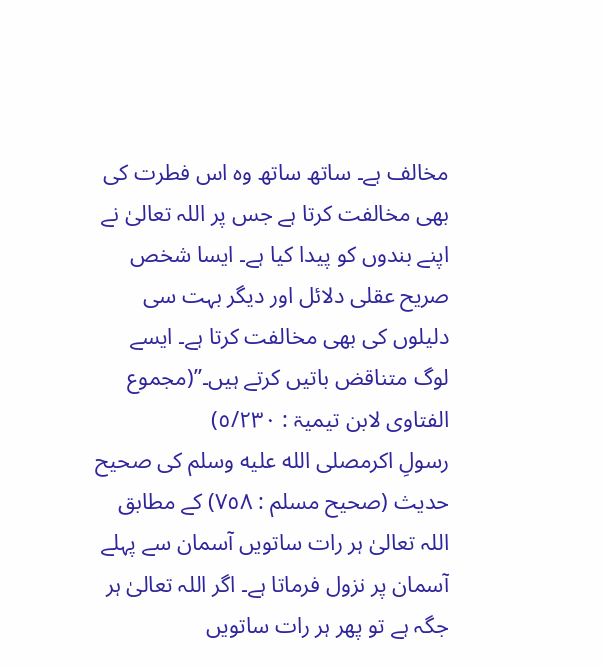مخالف ہے۔ ساتھ ساتھ وہ اس فطرت کی بھی مخالفت کرتا ہے جس پر اللہ تعالیٰ نے اپنے بندوں کو پیدا کیا ہے۔ ایسا شخص صریح عقلی دلائل اور دیگر بہت سی دلیلوں کی بھی مخالفت کرتا ہے۔ ایسے لوگ متناقض باتیں کرتے ہیں۔”(مجموع الفتاوی لابن تیمیۃ : ٥/٢٣٠)
رسولِ اکرمصلى الله عليه وسلم کی صحیح حدیث (صحیح مسلم : ٧٥٨) کے مطابق اللہ تعالیٰ ہر رات ساتویں آسمان سے پہلے آسمان پر نزول فرماتا ہے۔ اگر اللہ تعالیٰ ہر جگہ ہے تو پھر ہر رات ساتویں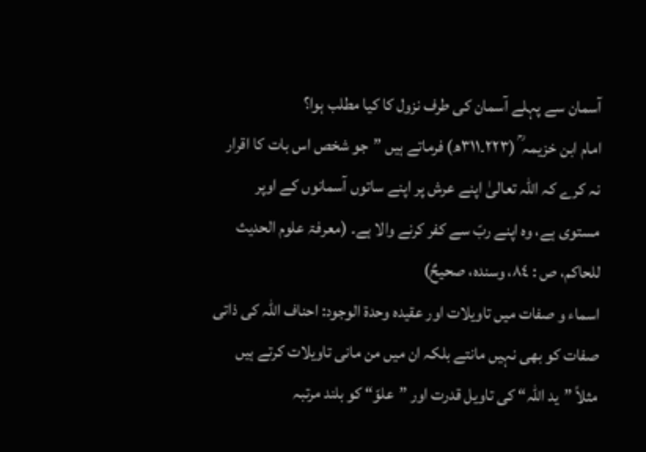آسمان سے پہلے آسمان کی طرف نزول کا کیا مطلب ہوا؟
امام ابن خزیمہ ؒ (٢٢٣۔٣١١ھ) فرماتے ہیں ”جو شخص اس بات کا اقرار نہ کرے کہ اللہ تعالیٰ اپنے عرش پر اپنے ساتوں آسمانوں کے اوپر مستوی ہے، وہ اپنے ربّ سے کفر کرنے والا ہے۔ (معرفۃ علوم الحدیث للحاکم، ص : ٨٤، وسندہ، صحیحٌ)
اسماء و صفات میں تاویلات اور عقیدہ وحدۃ الوجود: احناف اللہ کی ذاتی صفات کو بھی نہیں مانتے بلکہ ان میں من مانی تاویلات کرتے ہیں مثلاً ”ید اللہ“ کی تاویل قدرت اور ”علوّ“ کو بلند مرتبہ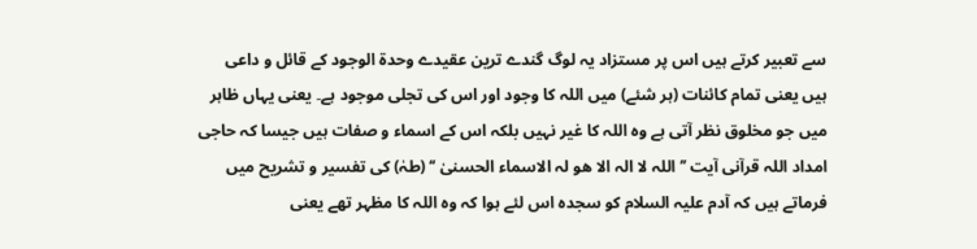سے تعبیر کرتے ہیں اس پر مستزاد یہ لوگ گندے ترین عقیدے وحدۃ الوجود کے قائل و داعی ہیں یعنی تمام کائنات (ہر شئے) میں اللہ کا وجود اور اس کی تجلی موجود ہے۔ یعنی یہاں ظاہر میں جو مخلوق نظر آتی ہے وہ اللہ کا غیر نہیں بلکہ اس کے اسماء و صفات ہیں جیسا کہ حاجی امداد اللہ قرآنی آیت ’’اللہ لا الہ الا ھو لہ الاسماء الحسنیٰ ‘‘ (طہٰ) کی تفسیر و تشریح میں فرماتے ہیں کہ آدم علیہ السلام کو سجدہ اس لئے ہوا کہ وہ اللہ کا مظہر تھے یعنی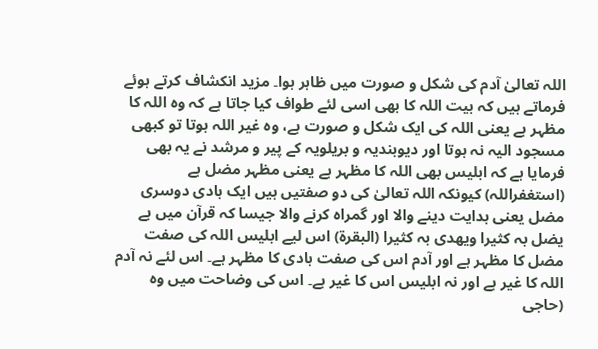اللہ تعالیٰ آدم کی شکل و صورت میں ظاہر ہوا۔ مزید انکشاف کرتے ہوئے فرماتے ہیں کہ بیت اللہ کا بھی اسی لئے طواف کیا جاتا ہے کہ وہ اللہ کا مظہر ہے یعنی اللہ کی ایک شکل و صورت ہے، وہ غیر اللہ ہوتا تو کبھی مسجود الیہ نہ ہوتا اور دیوبندیہ و بریلویہ کے پیر و مرشد نے یہ بھی فرمایا ہے کہ ابلیس بھی اللہ کا مظہر ہے یعنی مظہر مضل ہے (استغفراللہ) کیونکہ اللہ تعالیٰ کی دو صفتیں ہیں ایک ہادی دوسری مضل یعنی ہدایت دینے والا اور گمراہ کرنے والا جیسا کہ قرآن میں ہے یضل بہ کثیرا ویھدی بہ کثیرا (البقرۃ) اس لیے ابلیس اللہ کی صفت مضل کا مظہر ہے اور آدم اس کی صفت ہادی کا مظہر ہے۔ اس لئے نہ آدم اللہ کا غیر ہے اور نہ ابلیس اس کا غیر ہے۔ اس کی وضاحت میں وہ (حاجی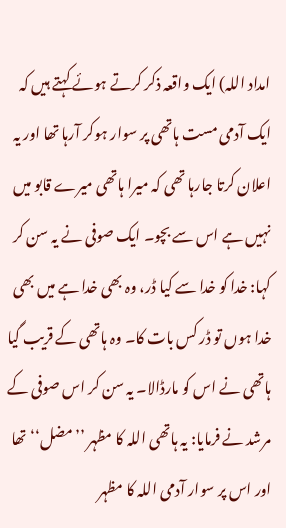امداد اللہ) ایک واقعہ ذکر کرتے ہوئے کہتے ہیں کہ ایک آدمی مست ہاتھی پر سوار ہوکر آرہا تھا اور یہ اعلان کرتا جارہا تھی کہ میرا ہاتھی میرے قابو میں نہیں ہے اس سے بچو۔ ایک صوفی نے یہ سن کر کہا: خدا کو خدا سے کیا ڈر، وہ بھی خدا ہے میں بھی خدا ہوں تو ڈر کس بات کا۔ وہ ہاتھی کے قریب گیا ہاتھی نے اس کو مارڈالا۔ یہ سن کر اس صوفی کے مرشد نے فرمایا: یہ ہاتھی اللہ کا مظہر ’’مضل‘‘ تھا اور اس پر سوار آدمی اللہ کا مظہر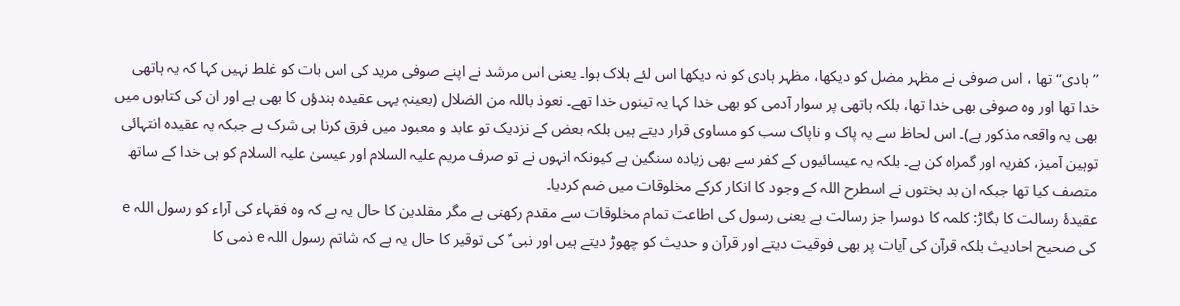’’ہادی‘‘ تھا ، اس صوفی نے مظہر مضل کو دیکھا، مظہر ہادی کو نہ دیکھا اس لئے ہلاک ہوا۔ یعنی اس مرشد نے اپنے صوفی مرید کی اس بات کو غلط نہیں کہا کہ یہ ہاتھی خدا تھا اور وہ صوفی بھی خدا تھا، بلکہ ہاتھی پر سوار آدمی کو بھی خدا کہا یہ تینوں خدا تھے۔ نعوذ باللہ من الضلال (بعینہٖ یہی عقیدہ ہندؤں کا بھی ہے اور ان کی کتابوں میں بھی یہ واقعہ مذکور ہے)۔ اس لحاظ سے یہ پاک و ناپاک سب کو مساوی قرار دیتے ہیں بلکہ بعض کے نزدیک تو عابد و معبود میں فرق کرنا ہی شرک ہے جبکہ یہ عقیدہ انتہائی توہین آمیز، کفریہ اور گمراہ کن ہے۔ بلکہ یہ عیسائیوں کے کفر سے بھی زیادہ سنگین ہے کیونکہ انہوں نے تو صرف مریم علیہ السلام اور عیسیٰ علیہ السلام کو ہی خدا کے ساتھ متصف کیا تھا جبکہ ان بد بختوں نے اسطرح اللہ کے وجود کا انکار کرکے مخلوقات میں ضم کردیا۔
عقیدۂ رسالت کا بگاڑ: کلمہ کا دوسرا جز رسالت ہے یعنی رسول کی اطاعت تمام مخلوقات سے مقدم رکھنی ہے مگر مقلدین کا حال یہ ہے کہ وہ فقہاء کی آراء کو رسول اللہ e کی صحیح احادیث بلکہ قرآن کی آیات پر بھی فوقیت دیتے اور قرآن و حدیث کو چھوڑ دیتے ہیں اور نبی ؑ کی توقیر کا حال یہ ہے کہ شاتم رسول اللہ e ذمی کا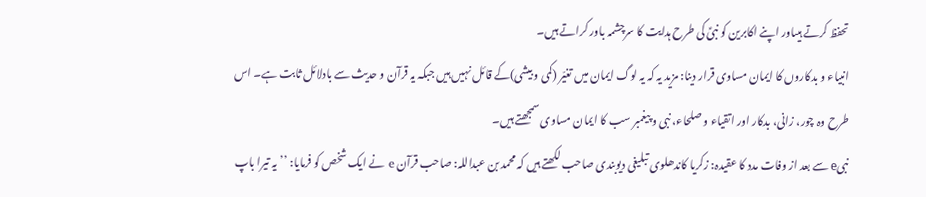تحفظ کرتے ہیںاور اپنے اکابرین کو نبیؑ کی طرح ہدایت کا سرچشمہ باور کراتے ہیں۔
انبیاء و بدکاروں کا ایمان مساوی قرار دینا: مزید یہ کہ یہ لوگ ایمان میں تغیّر (کمی و بیشی)کے قائل نہیں ہیں جبکہ یہ قرآن و حدیث سے بادلائل ثابت ہے۔ اس طرح وہ چور، زانی، بدکار اور اتقیاء و صلحاء، نبی و پیغمبر سب کا ایمان مساوی سمجھتے ہیں۔
نبیe سے بعد از وفات مدد کا عقیدہ: زکریا کاندھلوی تبلیغی دیوبندی صاحب لکھتے ہیں کہ محمد بن عبداللہ: صاحب قرآن e نے ایک شخص کو فرمایا: ’’یہ تیرا باپ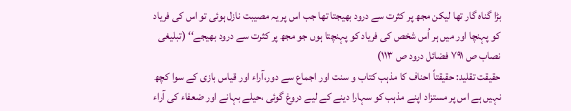بڑا گناہ گار تھا لیکن مجھ پر کثرت سے درود بھیجتا تھا جب اس پر یہ مصیبت نازل ہوئی تو اس کی فریاد کو پہنچا اور میں ہر اُس شخص کی فریاد کو پہنچتا ہوں جو مجھ پر کثرت سے درود بھیجے‘‘ (تبلیغی نصاب ص ۷۹۱ فضائل درود ص ۱۱۳)
حقیقت تقلید: حقیقتاً احناف کا مذہب کتاب و سنت اور اجماع سے دور،آراء اور قیاس بازی کے سوا کچھ نہیں ہے اس پر مستزاد اپنے مذہب کو سہارا دینے کے لیے دروغ گوئی ،حیلے بہانے اور ضعفاء کی آراء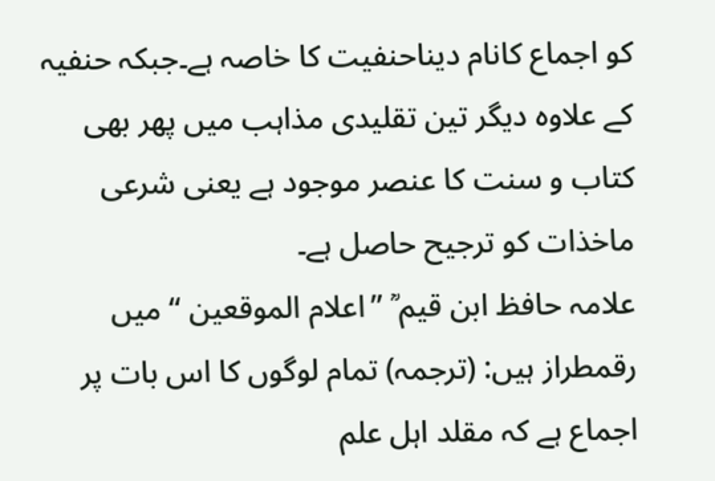کو اجماع کانام دیناحنفیت کا خاصہ ہے۔جبکہ حنفیہ کے علاوہ دیگر تین تقلیدی مذاہب میں پھر بھی کتاب و سنت کا عنصر موجود ہے یعنی شرعی ماخذات کو ترجیح حاصل ہے۔
علامہ حافظ ابن قیم ؒ ’’اعلام الموقعین ‘‘ میں رقمطراز ہیں: (ترجمہ) تمام لوگوں کا اس بات پر اجماع ہے کہ مقلد اہل علم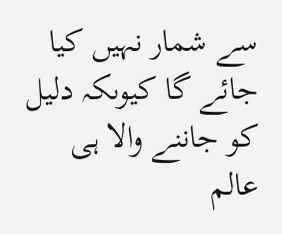سے شمار نہیں کیا جائے گا کیوںکہ دلیل کو جاننے والا ہی عالم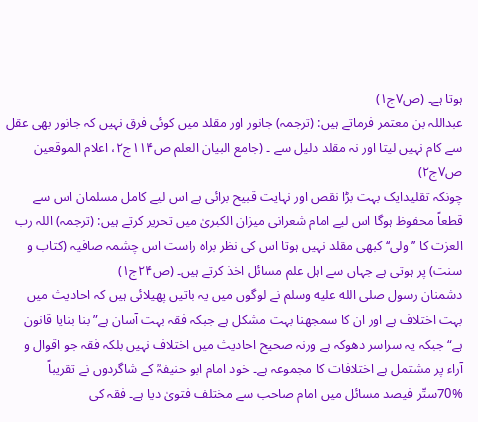ہوتا ہے۔ (ص۷ج۱)
عبداللہ بن معتمر فرماتے ہیں: (ترجمہ) جانور اور مقلد میں کوئی فرق نہیں کہ جانور بھی عقل سے کام نہیں لیتا اور نہ مقلد دلیل سے ۔ (جامع البیان العلم ص۱۱۴ج۲، اعلام الموقعین ص۷ج۲)
چونکہ تقلیدایک بہت بڑا نقص اور نہایت قبیح برائی ہے اس لیے کامل مسلمان اس سے قطعاً محفوظ ہوگا اس لیے امام شعرانی میزان الکبریٰ میں تحریر کرتے ہیں: (ترجمہ) اللہ رب العزت کا ’’ولی‘‘ کبھی مقلد نہیں ہوتا اس کی نظر براہ راست اس چشمہ صافیہ (کتاب و سنت) پر ہوتی ہے جہاں سے اہل علم مسائل اخذ کرتے ہیں۔ (ص۲۴ج۱)
دشمنان رسول صلى الله عليه وسلم نے لوگوں میں یہ باتیں پھیلائی ہیں کہ احادیث میں بہت اختلاف ہے اور ان کا سمجھنا بہت مشکل ہے جبکہ فقہ بہت آسان ہے”بنا بنایا قانون ہے“ جبکہ یہ سراسر دھوکہ ہے ورنہ صحیح احادیث میں اختلاف نہیں بلکہ فقہ جو اقوال و آراء پر مشتمل ہے اختلافات کا مجموعہ ہے۔ خود امام ابو حنیفہؒ کے شاگردوں نے تقریباً %70ستّر فیصد مسائل میں امام صاحب سے مختلف فتویٰ دیا ہے۔ فقہ کی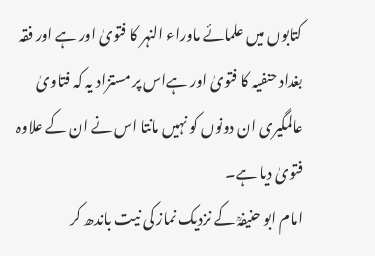کتابوں میں علمائے ماوراء النہر کا فتویٰ اور ہے اور فقہ بغداد حنفیہ کا فتویٰ اور ہےاس پر مستزاد یہ کہ فتاویٰ عالمگیری ان دونوں کو نہیں مانتا اس نے ان کے علاوہ فتویٰ دیا ہے۔
امام ابو حنیفہؒ کے نزدیک نماز کی نیت باندھ کر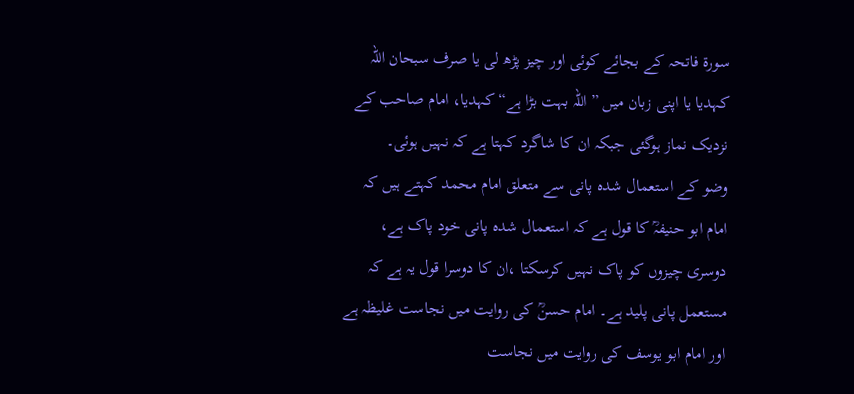سورۃ فاتحہ کے بجائے کوئی اور چیز پڑھ لی یا صرف سبحان اللہ کہدیا یا اپنی زبان میں ”اللہ بہت بڑا ہے“ کہدیا، امام صاحب کے نزدیک نماز ہوگئی جبکہ ان کا شاگرد کہتا ہے کہ نہیں ہوئی۔
وضو کے استعمال شدہ پانی سے متعلق امام محمد کہتے ہیں کہ امام ابو حنیفہؒ کا قول ہے کہ استعمال شدہ پانی خود پاک ہے، دوسری چیزوں کو پاک نہیں کرسکتا ،ان کا دوسرا قول یہ ہے کہ مستعمل پانی پلید ہے۔ امام حسنؒ کی روایت میں نجاست غلیظہ ہے اور امام ابو یوسف کی روایت میں نجاست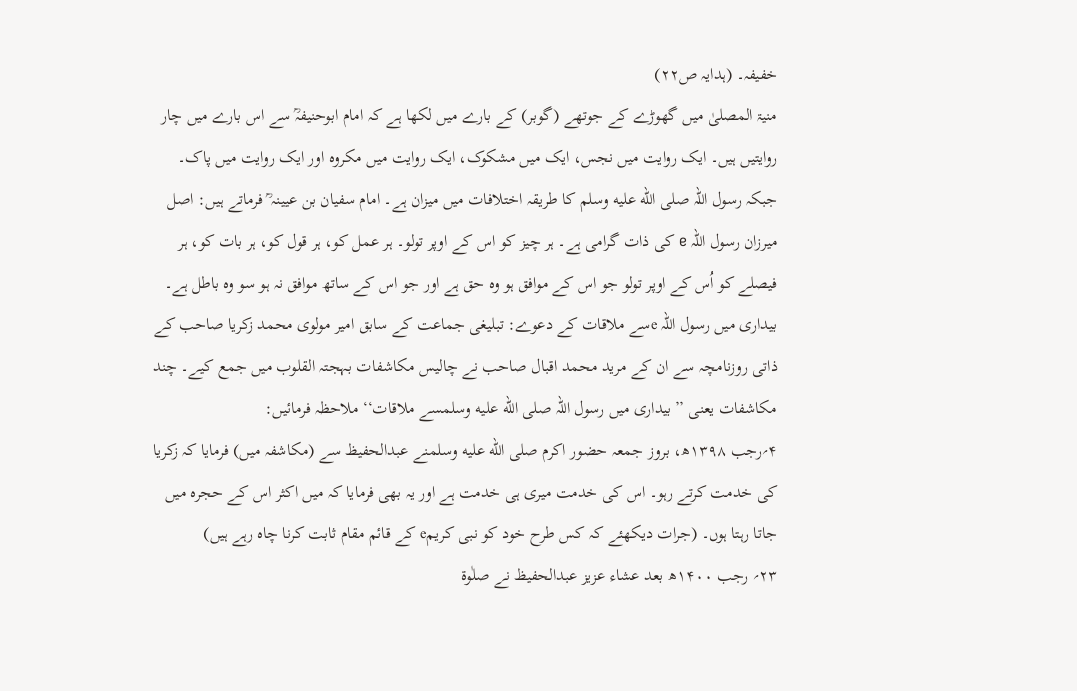خفیفہ۔ (ہدایہ ص۲۲)
منیۃ المصلیٰ میں گھوڑے کے جوتھے (گوبر) کے بارے میں لکھا ہے کہ امام ابوحنیفہؒ سے اس بارے میں چار روایتیں ہیں۔ ایک روایت میں نجس، ایک میں مشکوک، ایک روایت میں مکروہ اور ایک روایت میں پاک۔
جبکہ رسول اللہ صلى الله عليه وسلم کا طریقہ اختلافات میں میزان ہے۔ امام سفیان بن عیینہ ؒ فرماتے ہیں: اصل میرزان رسول اللہ e کی ذات گرامی ہے۔ ہر چیز کو اس کے اوپر تولو۔ ہر عمل کو، ہر قول کو، ہر بات کو، ہر فیصلے کو اُس کے اوپر تولو جو اس کے موافق ہو وہ حق ہے اور جو اس کے ساتھ موافق نہ ہو سو وہ باطل ہے۔
بیداری میں رسول اللہ eسے ملاقات کے دعوے: تبلیغی جماعت کے سابق امیر مولوی محمد زکریا صاحب کے ذاتی روزنامچہ سے ان کے مرید محمد اقبال صاحب نے چالیس مکاشفات بہجتہ القلوب میں جمع کیے۔ چند مکاشفات یعنی ’’بیداری میں رسول اللہ صلى الله عليه وسلمسے ملاقات‘‘ ملاحظہ فرمائیں:
۴؍رجب ۱۳۹۸ھ، بروز جمعہ حضور اکرم صلى الله عليه وسلمنے عبدالحفیظ سے (مکاشفہ میں) فرمایا کہ زکریا کی خدمت کرتے رہو۔ اس کی خدمت میری ہی خدمت ہے اور یہ بھی فرمایا کہ میں اکثر اس کے حجرہ میں جاتا رہتا ہوں۔ (جرات دیکھئے کہ کس طرح خود کو نبی کریمe کے قائم مقام ثابت کرنا چاہ رہے ہیں)
۲۳؍ رجب ۱۴۰۰ھ بعد عشاء عزیز عبدالحفیظ نے صلٰوۃ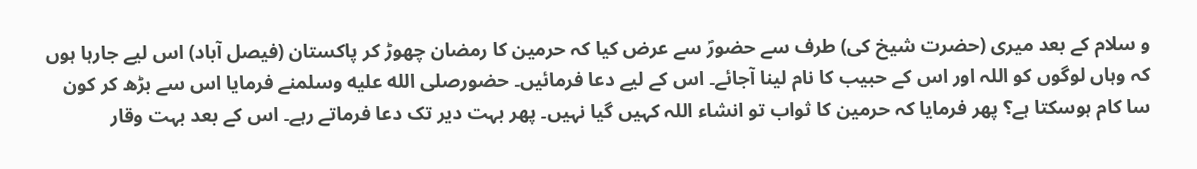و سلام کے بعد میری (حضرت شیخ کی) طرف سے حضورؐ سے عرض کیا کہ حرمین کا رمضان چھوڑ کر پاکستان (فیصل آباد) اس لیے جارہا ہوں کہ وہاں لوگوں کو اللہ اور اس کے حبیب کا نام لینا آجائے۔ اس کے لیے دعا فرمائیں۔ حضورصلى الله عليه وسلمنے فرمایا اس سے بڑھ کر کون سا کام ہوسکتا ہے؟ پھر فرمایا کہ حرمین کا ثواب تو انشاء اللہ کہیں گیا نہیں۔ پھر بہت دیر تک دعا فرماتے رہے۔ اس کے بعد بہت وقار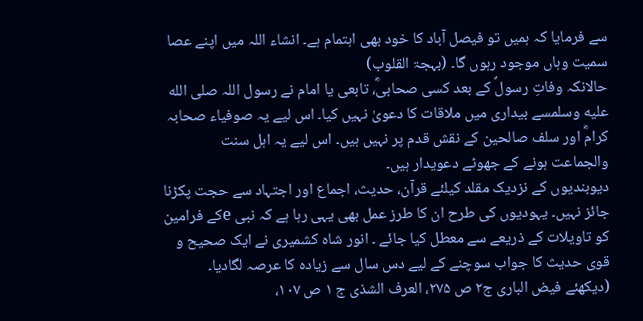سے فرمایا کہ ہمیں تو فیصل آباد کا خود بھی اہتمام ہے۔ انشاء اللہ میں اپنے عصا سمیت وہاں موجود رہوں گا۔ (بہجۃ القلوب)
حالانکہ وفاتِ رسولؐ کے بعد کسی صحابیؓ، تابعی یا امام نے رسول اللہ صلى الله عليه وسلمسے بیداری میں ملاقات کا دعویٰ نہیں کیا۔ اس لیے یہ صوفیاء صحابہ کرامؓ اور سلف صالحین کے نقش قدم پر نہیں ہیں۔ اس لیے یہ اہل سنت والجماعت ہونے کے جھوٹے دعویدار ہیں۔
دیوبندیوں کے نزدیک مقلد کیلئے قرآن، حدیث، اجماع اور اجتہاد سے حجت پکڑنا جائز نہیں۔ یہودیوں کی طرح ان کا طرز عمل بھی یہی رہا ہے کہ نبی eکے فرامین کو تاویلات کے ذریعے سے معطل کیا جائے ۔ انور شاہ کشمیری نے ایک صحیح و قوی حدیث کا جواب سوچنے کے لیے دس سال سے زیادہ کا عرصہ لگادیا۔ (دیکھئے فیض الباری ج۲ ص ۲۷۵، العرف الشذی ج ۱ ص ۱۰۷،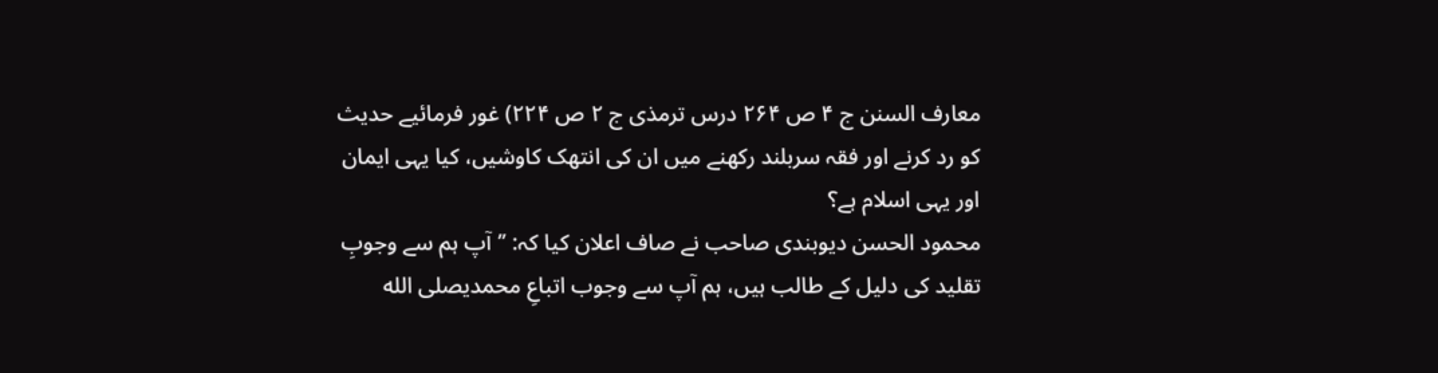معارف السنن ج ۴ ص ۲۶۴ درس ترمذی ج ۲ ص ۲۲۴) غور فرمائیے حدیث کو رد کرنے اور فقہ سربلند رکھنے میں ان کی انتھک کاوشیں، کیا یہی ایمان اور یہی اسلام ہے؟
محمود الحسن دیوبندی صاحب نے صاف اعلان کیا کہ: ’’آپ ہم سے وجوبِ تقلید کی دلیل کے طالب ہیں، ہم آپ سے وجوب اتباعِ محمدیصلى الله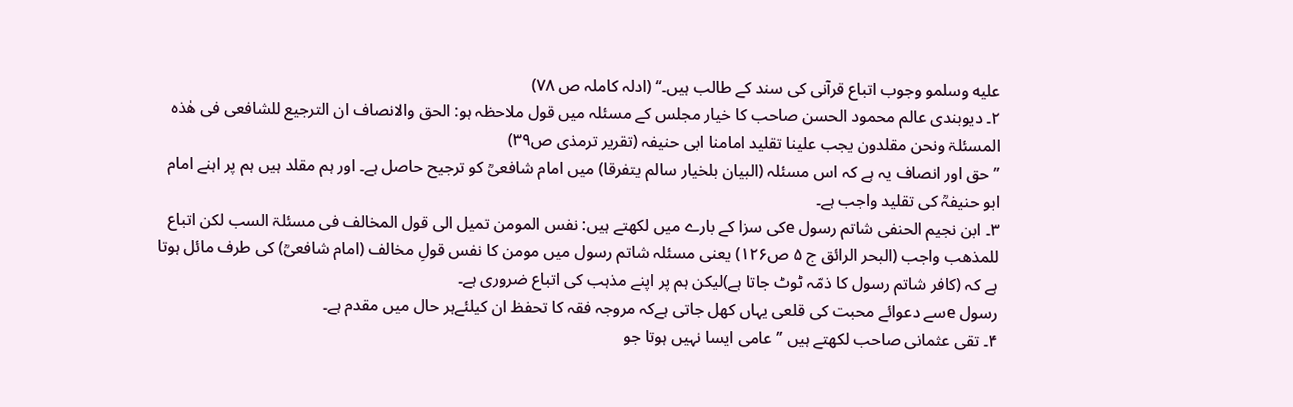عليه وسلمو وجوب اتباع قرآنی کی سند کے طالب ہیں۔‘‘ (ادلہ کاملہ ص ۷۸)
۲۔ دیوبندی عالم محمود الحسن صاحب کا خیار مجلس کے مسئلہ میں قول ملاحظہ ہو: الحق والانصاف ان الترجیع للشافعی فی ھٰذہ المسئلۃ ونحن مقلدون یجب علینا تقلید امامنا ابی حنیفہ (تقریر ترمذی ص۳۹)
’’حق اور انصاف یہ ہے کہ اس مسئلہ (البیان بلخیار سالم یتفرقا) میں امام شافعیؒ کو ترجیح حاصل ہے۔ اور ہم مقلد ہیں ہم پر اہنے امام ابو حنیفہؒ کی تقلید واجب ہے۔
۳۔ ابن نجیم الحنفی شاتم رسول eکی سزا کے بارے میں لکھتے ہیں: نفس المومن تمیل الی قول المخالف فی مسئلۃ السب لکن اتباع للمذھب واجب (البحر الرائق ج ۵ ص۱۲۶) یعنی مسئلہ شاتم رسول میں مومن کا نفس قولِ مخالف (امام شافعیؒ) کی طرف مائل ہوتا ہے کہ (کافر شاتم رسول کا ذمّہ ٹوٹ جاتا ہے)لیکن ہم پر اپنے مذہب کی اتباع ضروری ہے۔
رسول eسے دعوائے محبت کی قلعی یہاں کھل جاتی ہےکہ مروجہ فقہ کا تحفظ ان کیلئےہر حال میں مقدم ہے۔
۴۔ تقی عثمانی صاحب لکھتے ہیں ’’عامی ایسا نہیں ہوتا جو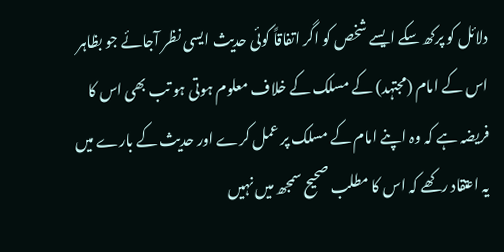دلائل کو پرکھ سکے ایسے شخص کو اگر اتفاقاً کوئی حدیث ایسی نظر آجائے جو بظاہر اس کے امام (مجتہد) کے مسلک کے خلاف معلوم ہوتی ہو تب بھی اس کا فریضہ ہے کہ وہ اپنے امام کے مسلک پر عمل کرے اور حدیث کے بارے میں یہ اعتقاد رکھے کہ اس کا مطلب صحیح سمجھ میں نہیں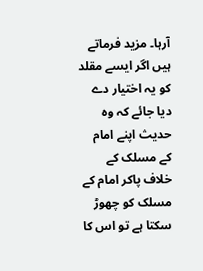آرہا۔ مزید فرماتے ہیں اگر ایسے مقلد کو یہ اختیار دے دیا جائے کہ وہ حدیث اپنے امام کے مسلک کے خلاف پاکر امام کے مسلک کو چھوڑ سکتا ہے تو اس کا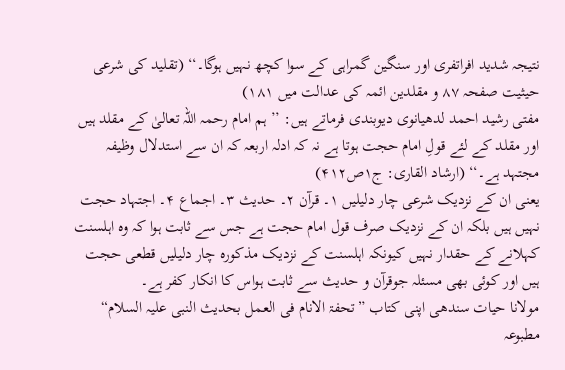نتیجہ شدید افراتفری اور سنگین گمراہی کے سوا کچھ نہیں ہوگا۔‘‘ (تقلید کی شرعی حیثیت صفحہ ۸۷ و مقلدین ائمہ کی عدالت میں ۱۸۱)
مفتی رشید احمد لدھیانوی دیوبندی فرماتے ہیں: ’’ ہم امام رحمہ اللہ تعالیٰ کے مقلد ہیں اور مقلد کے لئے قولِ امام حجت ہوتا ہے نہ کہ ادلہ اربعہ کہ ان سے استدلال وظیفہ مجتہد ہے۔‘‘ (ارشاد القاری: ج۱ص۴۱۲)
یعنی ان کے نزدیک شرعی چار دلیلیں ۱۔ قرآن ۲۔ حدیث ۳۔ اجماع ۴۔ اجتہاد حجت نہیں ہیں بلکہ ان کے نزدیک صرف قول امام حجت ہے جس سے ثابت ہوا کہ وہ اہلسنت کہلانے کے حقدار نہیں کیونکہ اہلسنت کے نزدیک مذکورہ چار دلیلیں قطعی حجت ہیں اور کوئی بھی مسئلہ جوقرآن و حدیث سے ثابت ہواس کا انکار کفر ہے۔
مولانا حیات سندھی اپنی کتاب ”تحفۃ الانام فی العمل بحدیث النبی علیہ السلام“ مطبوعہ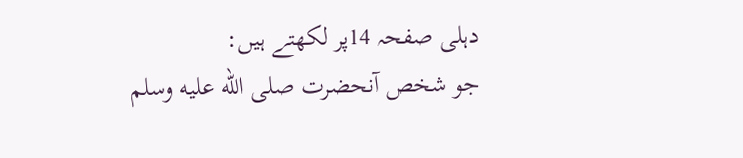دہلی صفحہ 14پر لکھتے ہیں:
جو شخص آنحضرت صلى الله عليه وسلم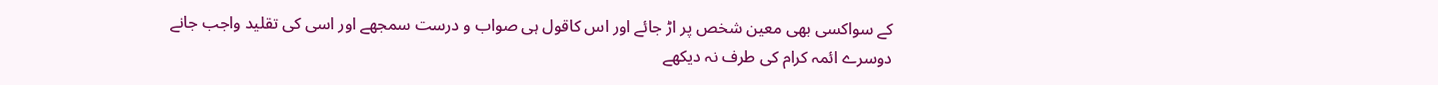کے سواکسی بھی معین شخص پر اڑ جائے اور اس کاقول ہی صواب و درست سمجھے اور اسی کی تقلید واجب جانے دوسرے ائمہ کرام کی طرف نہ دیکھے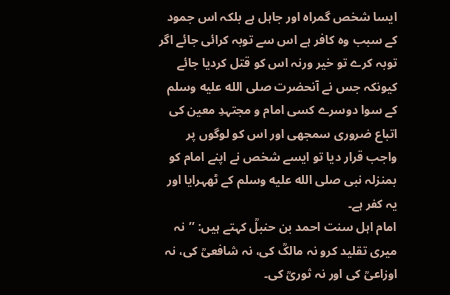ایسا شخص گمراہ اور جاہل ہے بلکہ اس جمود کے سبب وہ کافر ہے اس سے توبہ کرائی جائے اگر توبہ کرے تو خیر ورنہ اس کو قتل کردیا جائے کیونکہ جس نے آنحضرت صلى الله عليه وسلم کے سوا دوسرے کسی امام و مجتہدِ معین کی اتباع ضروری سمجھی اور اس کو لوگوں پر واجب قرار دیا تو ایسے شخص نے اپنے امام کو بمنزلہ نبی صلى الله عليه وسلم کے ٹھہرایا اور یہ کفر ہے۔
امام اہل سنت احمد بن حنبلؒ کہتے ہیں: ’’نہ میری تقلید کرو نہ مالکؒ کی، نہ شافعیؒ کی، نہ اوزاعیؒ کی اور نہ ثوریؒ کی۔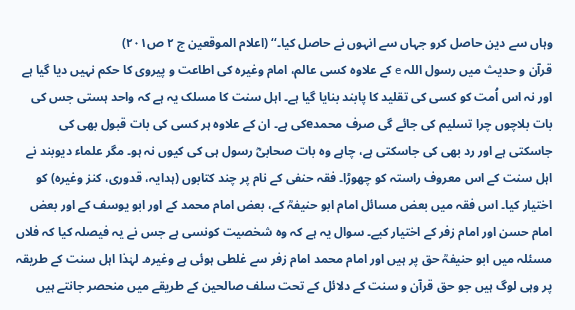وہاں سے دین حاصل کرو جہاں سے انہوں نے حاصل کیا۔‘‘ (اعلام الموقعین ج ۲ ص۲۰۱)
قرآن و حدیث میں رسول اللہ e کے علاوہ کسی عالم، امام وغیرہ کی اطاعت و پیروی کا حکم نہیں دیا گیا ہے اور نہ اس اُمت کو کسی کی تقلید کا پابند بنایا گیا ہے۔ اہل سنت کا مسلک یہ ہے کہ واحد ہستی جس کی بات بلاچوں چرا تسلیم کی جائے گی صرف محمدeکی ہے۔ ان کے علاوہ ہر کسی کی بات قبول بھی کی جاسکتی ہے اور رد بھی کی جاسکتی ہے، چاہے وہ بات صحابیؓ رسول ہی کی کیوں نہ ہو۔ مگر علماء دیوبند نے اہل سنت کے اس معروف راستہ کو چھوڑا۔ فقہ حنفی کے نام پر چند کتابوں (ہدایہ، قدوری، کنز وغیرہ) کو اختیار کیا۔ اس فقہ میں بعض مسائل امام ابو حنیفہؒ کے، بعض امام محمد کے اور ابو یوسف کے اور بعض امام حسن اور امام زفر کے اختیار کیے۔ سوال یہ ہے کہ وہ شخصیت کونسی ہے جس نے یہ فیصلہ کیا کہ فلاں مسئلہ میں ابو حنیفہؒ حق پر ہیں اور امام محمد امام زفر سے غلطی ہوئی ہے وغیرہ۔ لہٰذا اہل سنت کے طریقہ پر وہی لوگ ہیں جو حق قرآن و سنت کے دلائل کے تحت سلف صالحین کے طریقے میں منحصر جانتے ہیں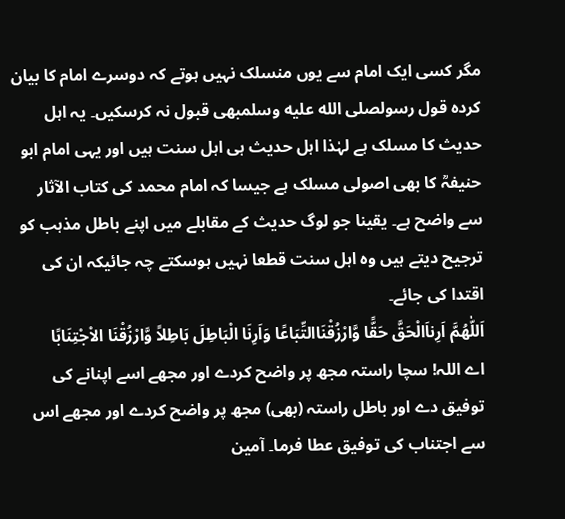مگر کسی ایک امام سے یوں منسلک نہیں ہوتے کہ دوسرے امام کا بیان کردہ قول رسولصلى الله عليه وسلمبھی قبول نہ کرسکیں۔ یہ اہل حدیث کا مسلک ہے لہٰذا اہل حدیث ہی اہل سنت ہیں اور یہی امام ابو حنیفہؒ کا بھی اصولی مسلک ہے جیسا کہ امام محمد کی کتاب الآثار سے واضح ہے۔ یقینا جو لوگ حدیث کے مقابلے میں اپنے باطل مذہب کو ترجیح دیتے ہیں وہ اہل سنت قطعا نہیں ہوسکتے چہ جائیکہ ان کی اقتدا کی جائے۔
اَللّٰھُمَّ اَرِناَالْحَقَّ حَقًّا وَّارْزُقْنَاالتِّبَاعًا وَاَرِنَا الْبَاطِلَ بَاطِلاً وَّارْزُقْنَا الاْجْتِنَابًا
اے اللہ! سچا راستہ مجھ پر واضح کردے اور مجھے اسے اپنانے کی توفیق دے اور باطل راستہ (بھی) مجھ پر واضح کردے اور مجھے اس سے اجتناب کی توفیق عطا فرما۔ آمین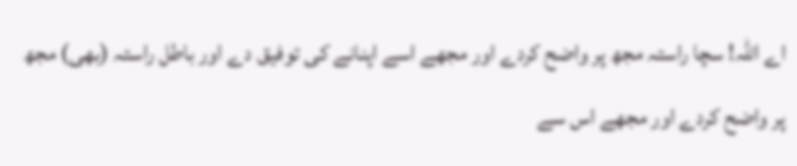اے اللہ! سچا راستہ مجھ پر واضح کردے اور مجھے اسے اپنانے کی توفیق دے اور باطل راستہ (بھی) مجھ پر واضح کردے اور مجھے اس سے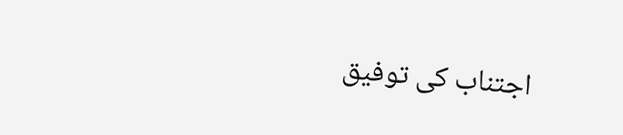اجتناب کی توفیق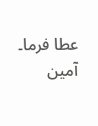عطا فرما۔ آمین